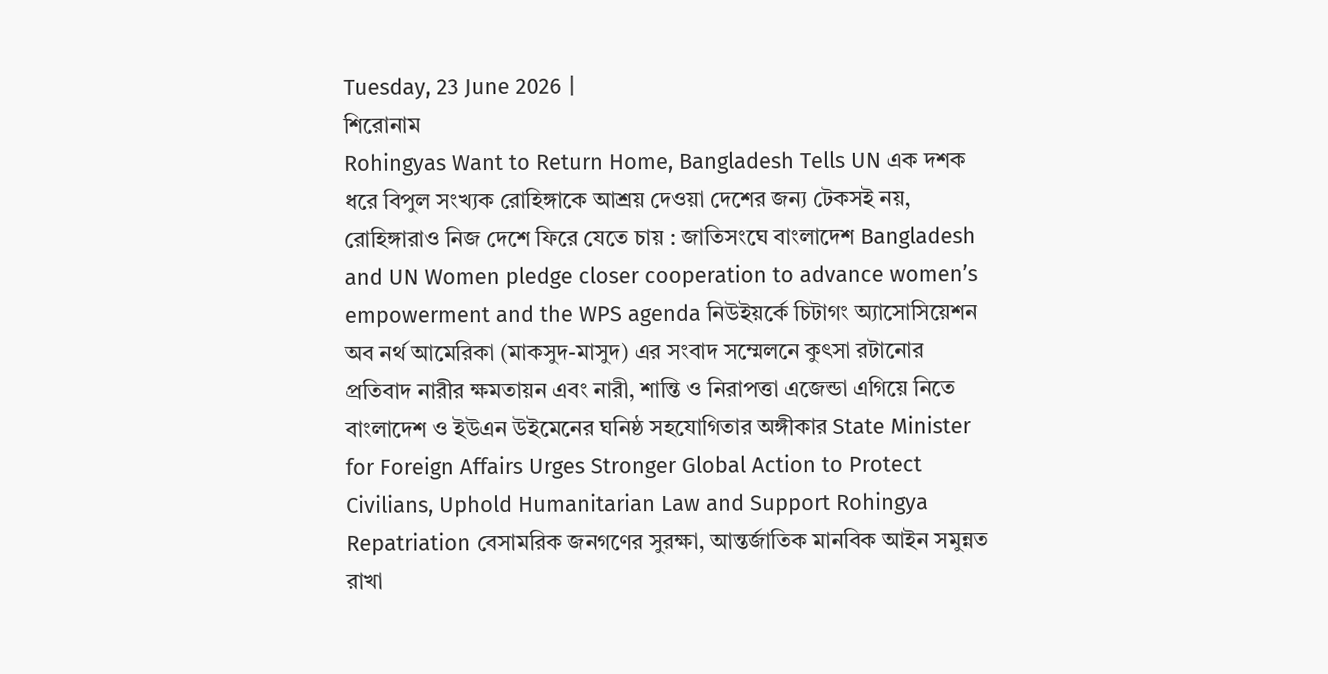Tuesday, 23 June 2026 |
শিরোনাম
Rohingyas Want to Return Home, Bangladesh Tells UN এক দশক ধরে বিপুল সংখ্যক রোহিঙ্গাকে আশ্রয় দেওয়া দেশের জন্য টেকসই নয়, রোহিঙ্গারাও নিজ দেশে ফিরে যেতে চায় : জাতিসংঘে বাংলাদেশ Bangladesh and UN Women pledge closer cooperation to advance women’s empowerment and the WPS agenda নিউইয়র্কে চিটাগং অ্যাসোসিয়েশন অব নর্থ আমেরিকা (মাকসুদ-মাসুদ) এর সংবাদ সম্মেলনে কুৎসা রটানোর প্রতিবাদ নারীর ক্ষমতায়ন এবং নারী, শান্তি ও নিরাপত্তা এজেন্ডা এগিয়ে নিতে বাংলাদেশ ও ইউএন উইমেনের ঘনিষ্ঠ সহযোগিতার অঙ্গীকার State Minister for Foreign Affairs Urges Stronger Global Action to Protect Civilians, Uphold Humanitarian Law and Support Rohingya Repatriation বেসামরিক জনগণের সুরক্ষা, আন্তর্জাতিক মানবিক আইন সমুন্নত রাখা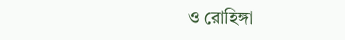ও রোহিঙ্গা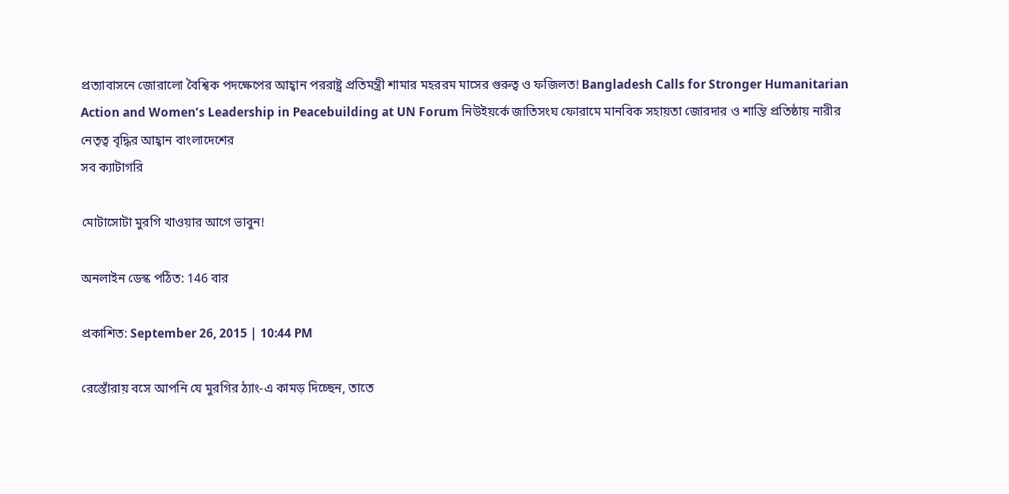প্রত্যাবাসনে জোরালো বৈশ্বিক পদক্ষেপের আহ্বান পররাষ্ট্র প্রতিমন্ত্রী শামার মহররম মাসের গুরুত্ব ও ফজিলত! Bangladesh Calls for Stronger Humanitarian Action and Women’s Leadership in Peacebuilding at UN Forum নিউইয়র্কে জাতিসংঘ ফোরামে মানবিক সহায়তা জোরদার ও শান্তি প্রতিষ্ঠায় নারীর নেতৃত্ব বৃদ্ধির আহ্বান বাংলাদেশের
সব ক্যাটাগরি

মোটাসোটা মুরগি খাওয়ার আগে ভাবুন!

অনলাইন ডেস্ক পঠিত: 146 বার

প্রকাশিত: September 26, 2015 | 10:44 PM

রেস্তোঁরায় বসে আপনি যে মুরগির ঠ্যাং-এ কামড় দিচ্ছেন, তাতে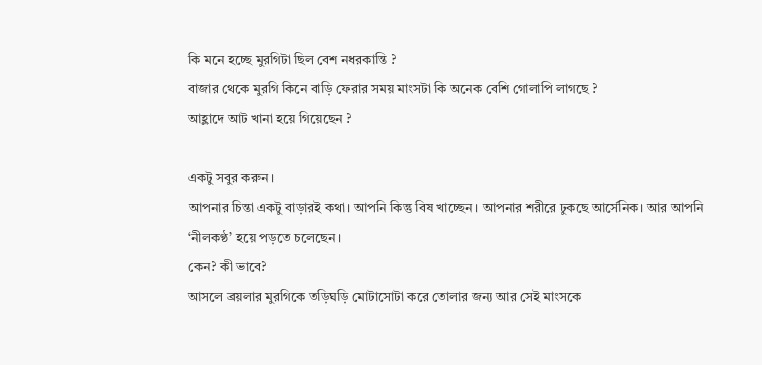কি মনে হচ্ছে মুরগিটা ছিল বেশ নধরকান্তি ?
বাজার থেকে মুরগি কিনে বাড়ি ফেরার সময় মাংসটা কি অনেক বেশি গোলাপি লাগছে ?
আহ্লাদে আট খানা হয়ে গিয়েছেন ?

একটু সবুর করুন।
আপনার চিন্তা একটু বাড়ারই কথা। আপনি কিন্তু বিষ খাচ্ছেন। আপনার শরীরে ঢুকছে আর্সেনিক। আর আপনি ‘নীলকণ্ঠ’ হয়ে পড়তে চলেছেন।
কেন? কী ভাবে?
আসলে ব্রয়লার মুরগিকে তড়িঘড়ি মোটাসোটা করে তোলার জন্য আর সেই মাংসকে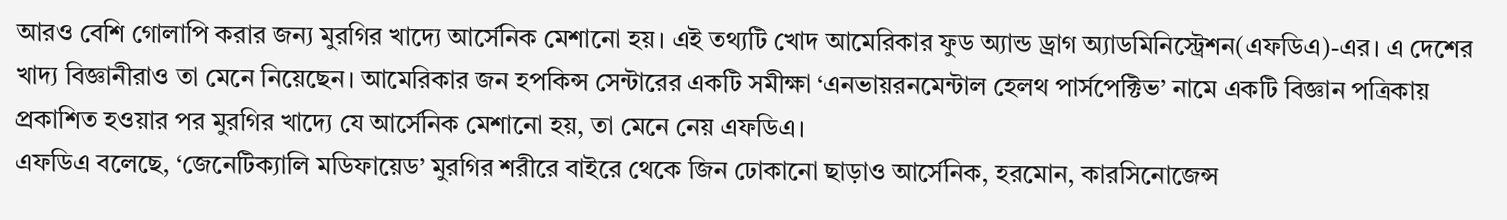আরও বেশি গোলাপি করার জন্য মুরগির খাদ্যে আর্সেনিক মেশানো হয়। এই তথ্যটি খোদ আমেরিকার ফুড অ্যান্ড ড্রাগ অ্যাডমিনিস্ট্রেশন(এফডিএ)-এর। এ দেশের খাদ্য বিজ্ঞানীরাও তা মেনে নিয়েছেন। আমেরিকার জন হপকিন্স সেন্টারের একটি সমীক্ষা ‘এনভায়রনমেন্টাল হেলথ পার্সপেক্টিভ’ নামে একটি বিজ্ঞান পত্রিকায় প্রকাশিত হওয়ার পর মুরগির খাদ্যে যে আর্সেনিক মেশানো হয়, তা মেনে নেয় এফডিএ।
এফডিএ বলেছে, ‘জেনেটিক্যালি মডিফায়েড’ মুরগির শরীরে বাইরে থেকে জিন ঢোকানো ছাড়াও আর্সেনিক, হরমোন, কারসিনোজেন্স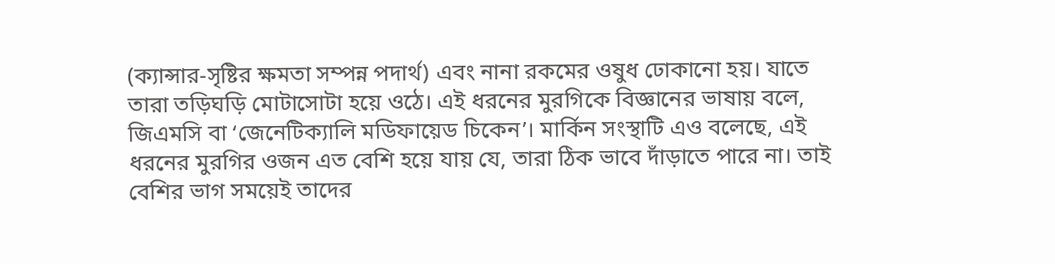(ক্যান্সার-সৃষ্টির ক্ষমতা সম্পন্ন পদার্থ) এবং নানা রকমের ওষুধ ঢোকানো হয়। যাতে তারা তড়িঘড়ি মোটাসোটা হয়ে ওঠে। এই ধরনের মুরগিকে বিজ্ঞানের ভাষায় বলে, জিএমসি বা ‘জেনেটিক্যালি মডিফায়েড চিকেন’। মার্কিন সংস্থাটি এও বলেছে, এই ধরনের মুরগির ওজন এত বেশি হয়ে যায় যে, তারা ঠিক ভাবে দাঁড়াতে পারে না। তাই বেশির ভাগ সময়েই তাদের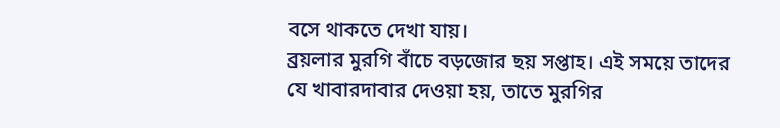বসে থাকতে দেখা যায়।
ব্রয়লার মুরগি বাঁচে বড়জোর ছয় সপ্তাহ। এই সময়ে তাদের যে খাবারদাবার দেওয়া হয়, তাতে মুরগির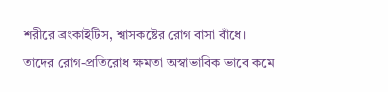শরীরে ব্রংকাইটিস, শ্বাসকষ্টের রোগ বাসা বাঁধে। তাদের রোগ-প্রতিরোধ ক্ষমতা অস্বাভাবিক ভাবে কমে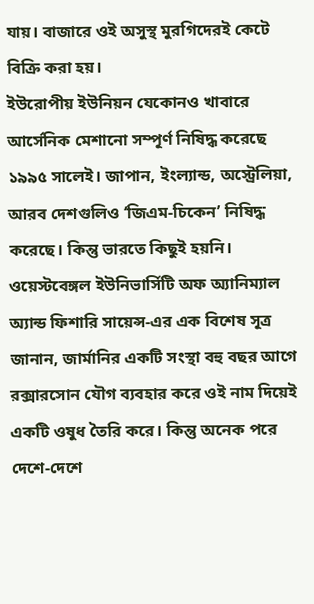যায়। বাজারে ওই অসুস্থ মুরগিদেরই কেটে বিক্রি করা হয়।
ইউরোপীয় ইউনিয়ন যেকোনও খাবারে আর্সেনিক মেশানো সম্পূর্ণ নিষিদ্ধ করেছে ১৯৯৫ সালেই। জাপান, ইংল্যান্ড, অস্ট্রেলিয়া, আরব দেশগুলিও ‘জিএম-চিকেন’ নিষিদ্ধ করেছে। কিন্তু ভারতে কিছুই হয়নি। ওয়েস্টবেঙ্গল ইউনিভার্সিটি অফ অ্যানিম্যাল অ্যান্ড ফিশারি সায়েন্স-এর এক বিশেষ সূত্র জানান, জার্মানির একটি সংস্থা বহু বছর আগে রক্সারসোন যৌগ ব্যবহার করে ওই নাম দিয়েই একটি ওষুধ তৈরি করে। কিন্তু অনেক পরে দেশে-দেশে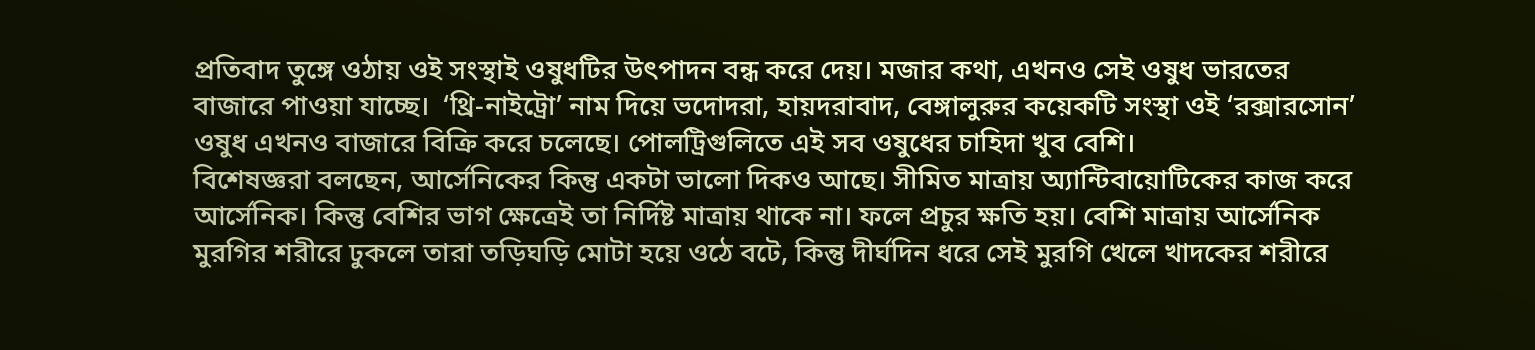প্রতিবাদ তুঙ্গে ওঠায় ওই সংস্থাই ওষুধটির উৎপাদন বন্ধ করে দেয়। মজার কথা, এখনও সেই ওষুধ ভারতের বাজারে পাওয়া যাচ্ছে।  ‘থ্রি-নাইট্রো’ নাম দিয়ে ভদোদরা, হায়দরাবাদ, বেঙ্গালুরুর কয়েকটি সংস্থা ওই ‘রক্সারসোন’ ওষুধ এখনও বাজারে বিক্রি করে চলেছে। পোলট্রিগুলিতে এই সব ওষুধের চাহিদা খুব বেশি।
বিশেষজ্ঞরা বলছেন, আর্সেনিকের কিন্তু একটা ভালো দিকও আছে। সীমিত মাত্রায় অ্যান্টিবায়োটিকের কাজ করে আর্সেনিক। কিন্তু বেশির ভাগ ক্ষেত্রেই তা নির্দিষ্ট মাত্রায় থাকে না। ফলে প্রচুর ক্ষতি হয়। বেশি মাত্রায় আর্সেনিক মুরগির শরীরে ঢুকলে তারা তড়িঘড়ি মোটা হয়ে ওঠে বটে, কিন্তু দীর্ঘদিন ধরে সেই মুরগি খেলে খাদকের শরীরে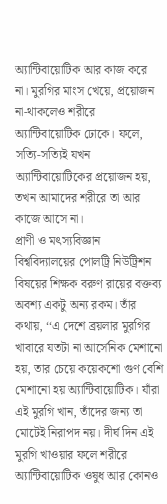অ্যান্টিবায়োটিক আর কাজ করে না। মুরগির মাংস খেয়ে, প্রয়োজন না-থাকলেও শরীরে অ্যান্টিবায়োটিক ঢোকে। ফলে, সত্যি-সত্যিই যখন অ্যান্টিবায়োটিকের প্রয়োজন হয়, তখন আমাদের শরীরে তা আর কাজে আসে না।
প্রাণী ও মৎস্যবিজ্ঞান বিশ্ববিদ্যালয়ের পোলট্রি নিউট্রিশন বিষয়ের শিক্ষক বরুণ রায়ের বক্তব্য অবশ্য একটু অন্য রকম। তাঁর কথায়, ‘‘এ দেশে ব্রয়লার মুরগির খাবারে যতটা না আর্সেনিক মেশানো হয়, তার চেয়ে কয়েকশো গুণ বেশি মেশানো হয় অ্যান্টিবায়োটিক। যাঁরা এই মুরগি খান, তাঁদের জন্য তা মোটেই নিরাপদ নয়। দীর্ঘ দিন এই মুরগি খাওয়ার ফলে শরীরে অ্যান্টিবায়োটিক ওষুধ আর কোনও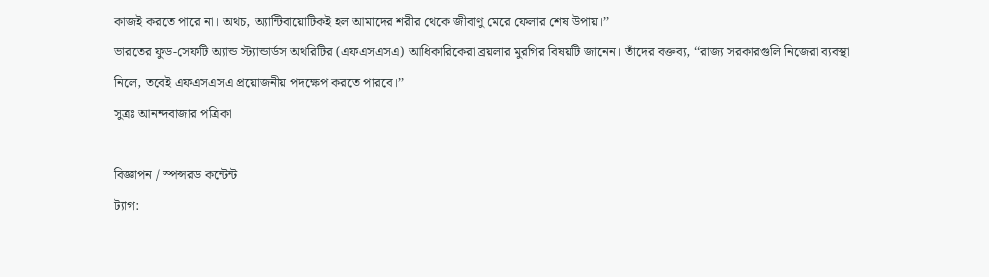কাজই করতে পারে না। অথচ, অ্যান্টিবায়োটিকই হল আমাদের শরীর থেকে জীবাণু মেরে ফেলার শেষ উপায়।’’
ভারতের ফুড-সেফটি অ্যান্ড স্ট্যান্ডার্ডস অথরিটির (এফএসএসএ) আধিকারিকেরা ব্রয়লার মুরগির বিষয়টি জানেন। তাঁদের বক্তব্য, ‘‘রাজ্য সরকারগুলি নিজেরা ব্যবস্থা নিলে, তবেই এফএসএসএ প্রয়োজনীয় পদক্ষেপ করতে পারবে।’’
সুত্রঃ আনন্দবাজার পত্রিকা

বিজ্ঞাপন / স্পন্সরড কন্টেন্ট
ট্যাগ: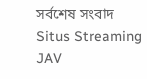সর্বশেষ সংবাদ
Situs Streaming JAV